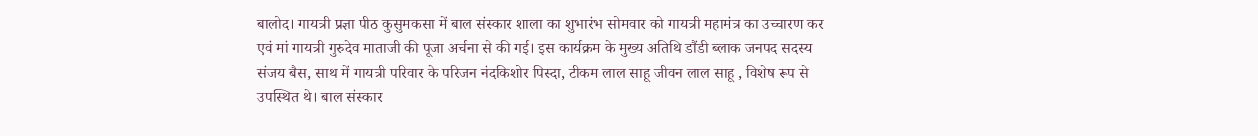बालोद। गायत्री प्रज्ञा पीठ कुसुमकसा में बाल संस्कार शाला का शुभारंभ सोमवार को गायत्री महामंत्र का उच्चारण कर एवं मां गायत्री गुरुदेव माताजी की पूजा अर्चना से की गई। इस कार्यक्रम के मुख्य अतिथि डौंडी ब्लाक जनपद सदस्य संजय बैस, साथ में गायत्री परिवार के परिजन नंदकिशोर पिस्दा, टीकम लाल साहू जीवन लाल साहू , विशेष रूप से उपस्थित थे। बाल संस्कार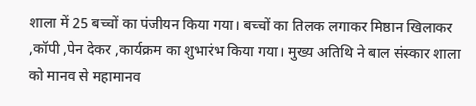शाला में 25 बच्चों का पंजीयन किया गया। बच्चों का तिलक लगाकर मिष्ठान खिलाकर ,कॉपी ,पेन देकर ,कार्यक्रम का शुभारंभ किया गया। मुख्य अतिथि ने बाल संस्कार शाला को मानव से महामानव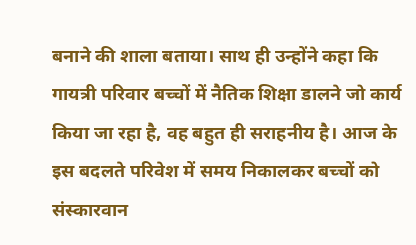बनाने की शाला बताया। साथ ही उन्होंने कहा कि गायत्री परिवार बच्चों में नैतिक शिक्षा डालने जो कार्य किया जा रहा है, वह बहुत ही सराहनीय है। आज के इस बदलते परिवेश में समय निकालकर बच्चों को संस्कारवान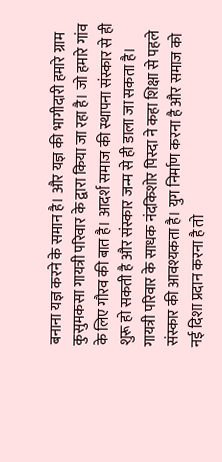बनाना यज्ञ करने के समान है। और यज्ञ की भागीदारी हमारे ग्राम कुसुमकसा गायत्री परिवार के द्वारा किया जा रहा है। जो हमारे गांव के लिए गौरव की बात है। आदर्श समाज की स्थापना संस्कार से ही शुरू हो सकती है और संस्कार जन्म से ही डाला जा सकता है। गायत्री परिवार के साधक नंदकिशोर पिस्दा ने कहा शिक्षा से पहले संस्कार की आवश्यकता है। युग निर्माण करना है और समाज को नई दिशा प्रदान करना है तो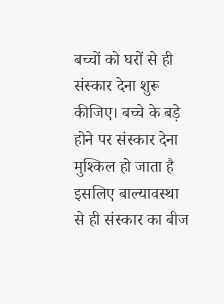बच्चों को घरों से ही संस्कार देना शुरू कीजिए। बच्चे के बड़े होने पर संस्कार देना मुश्किल हो जाता है इसलिए बाल्यावस्था से ही संस्कार का बीज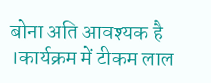बोना अति आवश्यक है ।कार्यक्रम में टीकम लाल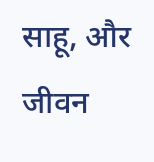साहू, और जीवन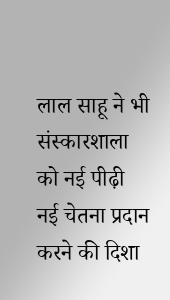लाल साहू ने भी संस्कारशाला को नई पीढ़ी नई चेतना प्रदान करने की दिशा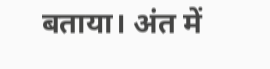बताया। अंत में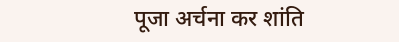पूजा अर्चना कर शांति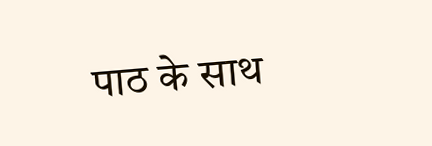पाठ के साथ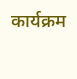कार्यक्रम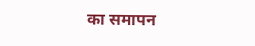का समापन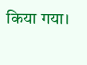किया गया।